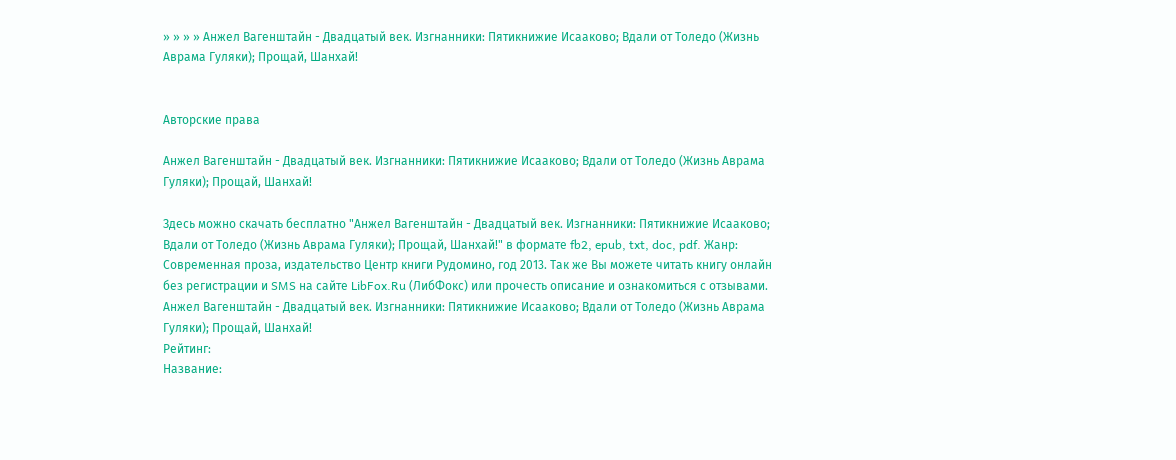» » » » Анжел Вагенштайн - Двадцатый век. Изгнанники: Пятикнижие Исааково; Вдали от Толедо (Жизнь Аврама Гуляки); Прощай, Шанхай!


Авторские права

Анжел Вагенштайн - Двадцатый век. Изгнанники: Пятикнижие Исааково; Вдали от Толедо (Жизнь Аврама Гуляки); Прощай, Шанхай!

Здесь можно скачать бесплатно "Анжел Вагенштайн - Двадцатый век. Изгнанники: Пятикнижие Исааково; Вдали от Толедо (Жизнь Аврама Гуляки); Прощай, Шанхай!" в формате fb2, epub, txt, doc, pdf. Жанр: Современная проза, издательство Центр книги Рудомино, год 2013. Так же Вы можете читать книгу онлайн без регистрации и SMS на сайте LibFox.Ru (ЛибФокс) или прочесть описание и ознакомиться с отзывами.
Анжел Вагенштайн - Двадцатый век. Изгнанники: Пятикнижие Исааково; Вдали от Толедо (Жизнь Аврама Гуляки); Прощай, Шанхай!
Рейтинг:
Название: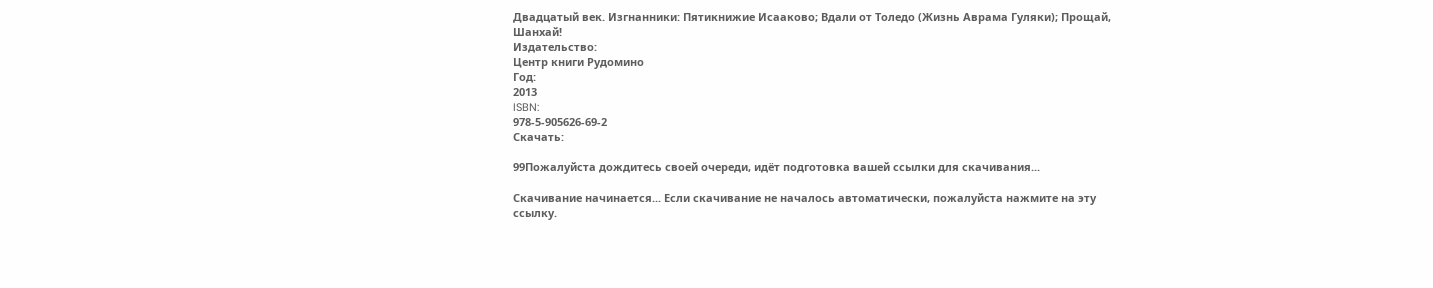Двадцатый век. Изгнанники: Пятикнижие Исааково; Вдали от Толедо (Жизнь Аврама Гуляки); Прощай, Шанхай!
Издательство:
Центр книги Рудомино
Год:
2013
ISBN:
978-5-905626-69-2
Скачать:

99Пожалуйста дождитесь своей очереди, идёт подготовка вашей ссылки для скачивания...

Скачивание начинается... Если скачивание не началось автоматически, пожалуйста нажмите на эту ссылку.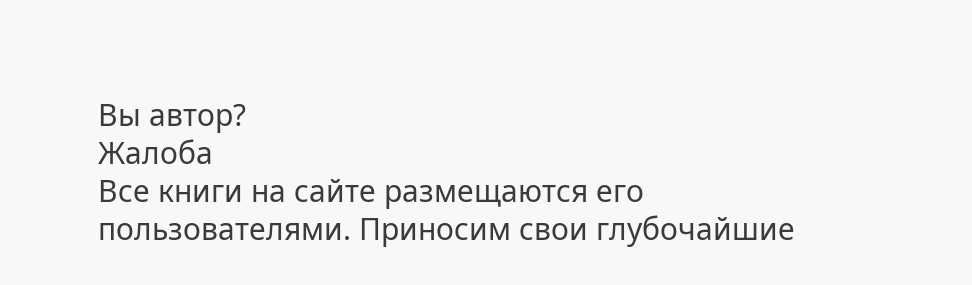Вы автор?
Жалоба
Все книги на сайте размещаются его пользователями. Приносим свои глубочайшие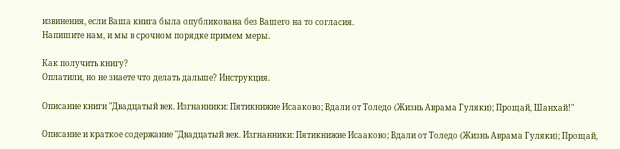извинения, если Ваша книга была опубликована без Вашего на то согласия.
Напишите нам, и мы в срочном порядке примем меры.

Как получить книгу?
Оплатили, но не знаете что делать дальше? Инструкция.

Описание книги "Двадцатый век. Изгнанники: Пятикнижие Исааково; Вдали от Толедо (Жизнь Аврама Гуляки); Прощай, Шанхай!"

Описание и краткое содержание "Двадцатый век. Изгнанники: Пятикнижие Исааково; Вдали от Толедо (Жизнь Аврама Гуляки); Прощай,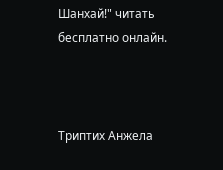Шанхай!" читать бесплатно онлайн.



Триптих Анжела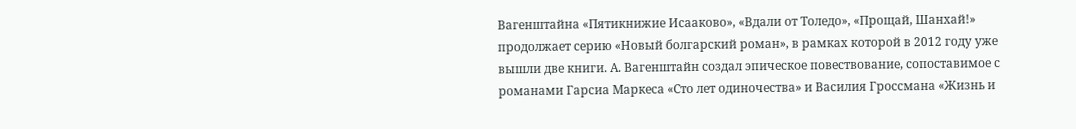Вагенштайна «Пятикнижие Исааково», «Вдали от Толедо», «Прощай, Шанхай!» продолжает серию «Новый болгарский роман», в рамках которой в 2012 году уже вышли две книги. А. Вагенштайн создал эпическое повествование, сопоставимое с романами Гарсиа Маркеса «Сто лет одиночества» и Василия Гроссмана «Жизнь и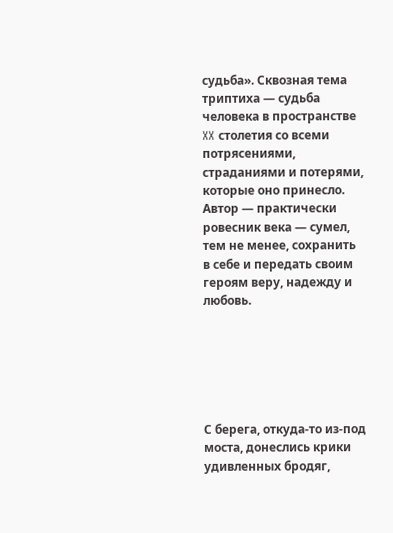судьба». Сквозная тема триптиха — судьба человека в пространстве XX столетия со всеми потрясениями, страданиями и потерями, которые оно принесло. Автор — практически ровесник века — сумел, тем не менее, сохранить в себе и передать своим героям веру, надежду и любовь.






С берега, откуда-то из-под моста, донеслись крики удивленных бродяг,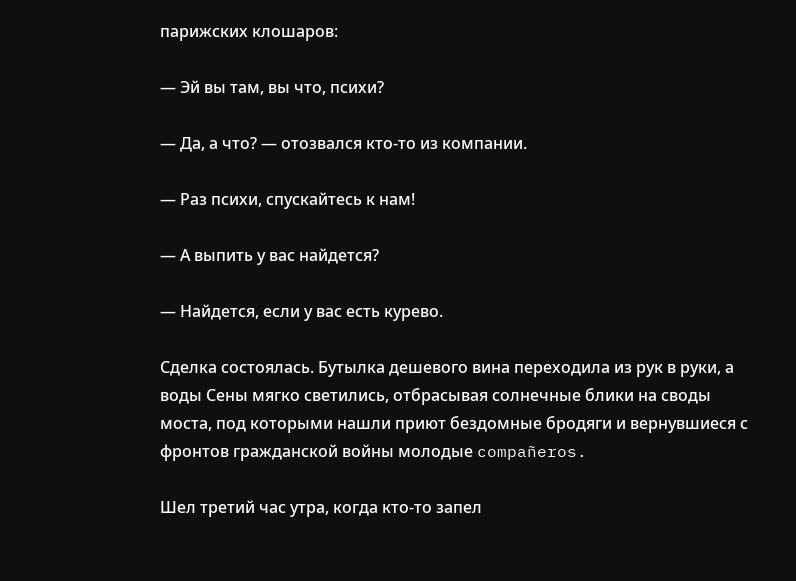парижских клошаров:

— Эй вы там, вы что, психи?

— Да, а что? — отозвался кто-то из компании.

— Раз психи, спускайтесь к нам!

— А выпить у вас найдется?

— Найдется, если у вас есть курево.

Сделка состоялась. Бутылка дешевого вина переходила из рук в руки, а воды Сены мягко светились, отбрасывая солнечные блики на своды моста, под которыми нашли приют бездомные бродяги и вернувшиеся с фронтов гражданской войны молодые compañeros.

Шел третий час утра, когда кто-то запел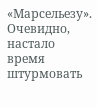«Марсельезу». Очевидно, настало время штурмовать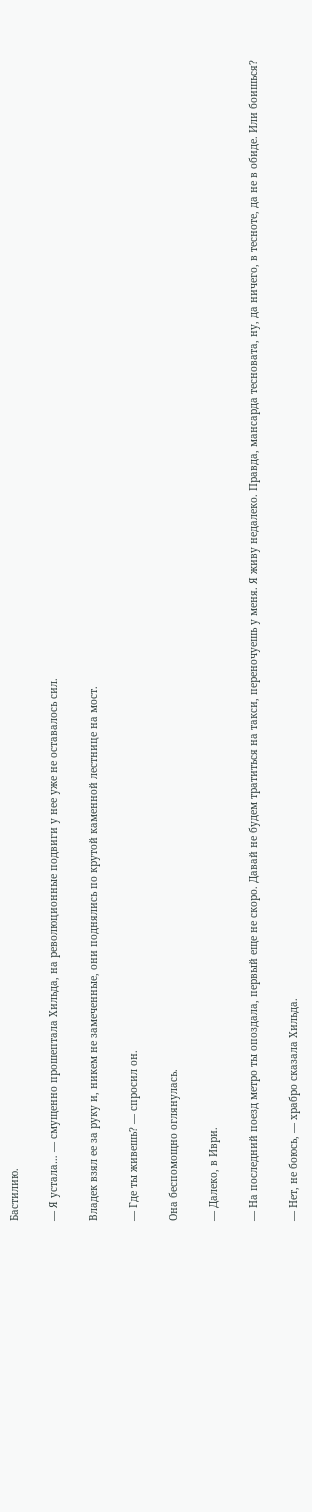Бастилию.

— Я устала… — смущенно прошептала Хильда, на революционные подвиги у нее уже не оставалось сил.

Владек взял ее за руку и, никем не замеченные, они поднялись по крутой каменной лестнице на мост.

— Где ты живешь? — спросил он.

Она беспомощно оглянулась.

— Далеко, в Иври.

— На последний поезд метро ты опоздала, первый еще не скоро. Давай не будем тратиться на такси, переночуешь у меня. Я живу недалеко. Правда, мансарда тесновата, ну, да ничего, в тесноте, да не в обиде. Или боишься?

— Нет, не боюсь, — храбро сказала Хильда.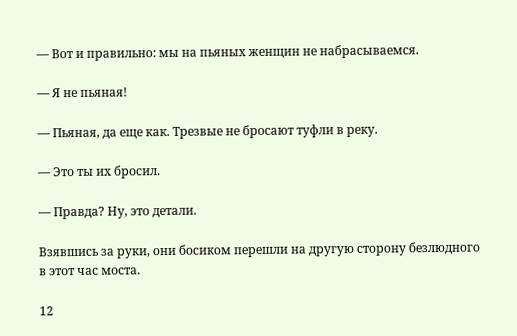— Вот и правильно: мы на пьяных женщин не набрасываемся.

— Я не пьяная!

— Пьяная, да еще как. Трезвые не бросают туфли в реку.

— Это ты их бросил.

— Правда? Ну, это детали.

Взявшись за руки, они босиком перешли на другую сторону безлюдного в этот час моста.

12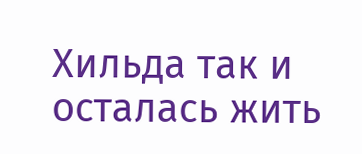Хильда так и осталась жить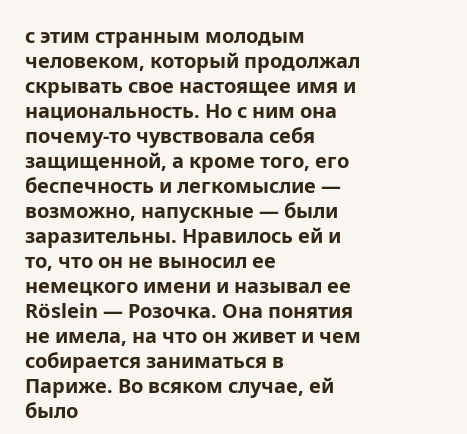с этим странным молодым человеком, который продолжал скрывать свое настоящее имя и национальность. Но с ним она почему-то чувствовала себя защищенной, а кроме того, его беспечность и легкомыслие — возможно, напускные — были заразительны. Нравилось ей и то, что он не выносил ее немецкого имени и называл ее Röslein — Розочка. Она понятия не имела, на что он живет и чем собирается заниматься в Париже. Во всяком случае, ей было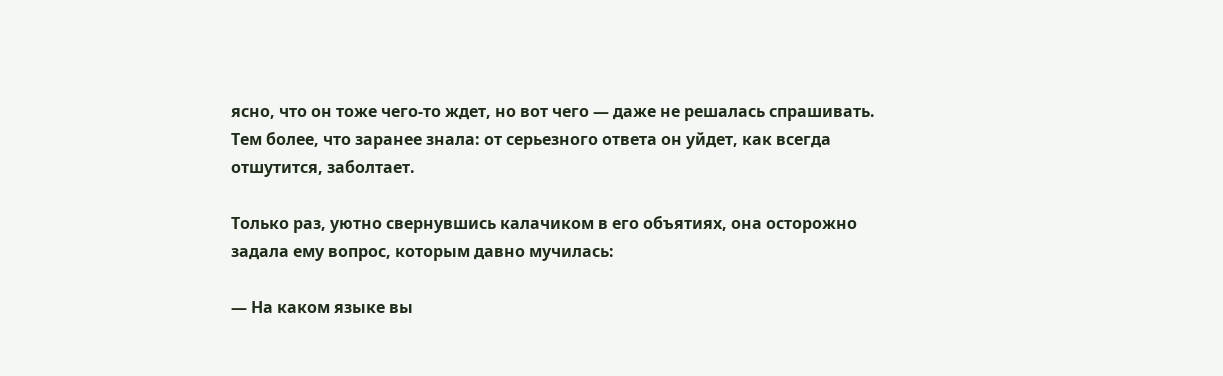ясно, что он тоже чего-то ждет, но вот чего — даже не решалась спрашивать. Тем более, что заранее знала: от серьезного ответа он уйдет, как всегда отшутится, заболтает.

Только раз, уютно свернувшись калачиком в его объятиях, она осторожно задала ему вопрос, которым давно мучилась:

— На каком языке вы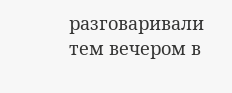разговаривали тем вечером в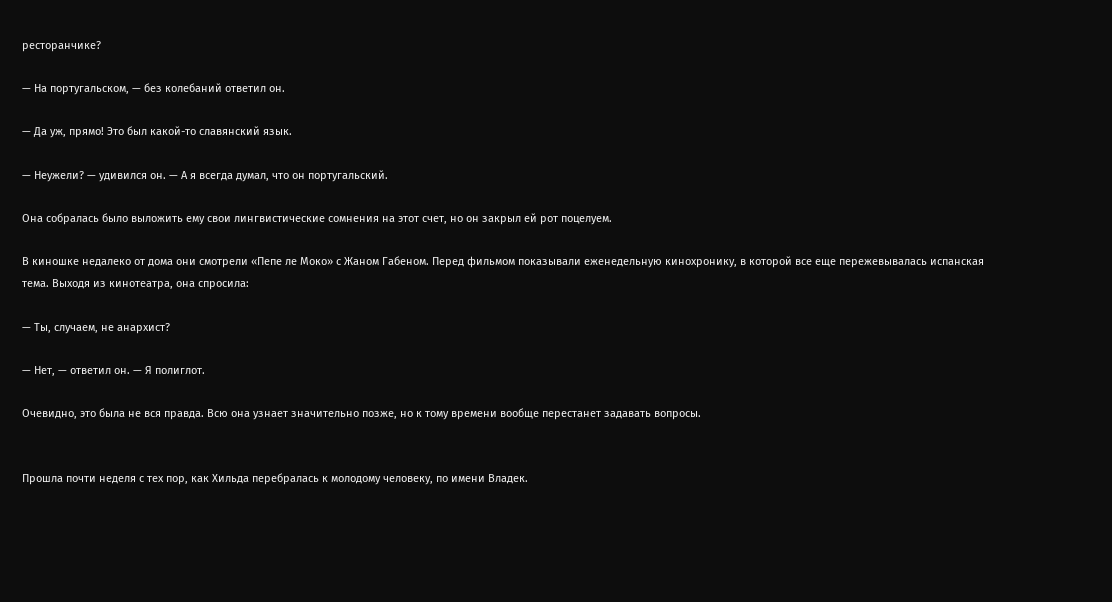ресторанчике?

— На португальском, — без колебаний ответил он.

— Да уж, прямо! Это был какой-то славянский язык.

— Неужели? — удивился он. — А я всегда думал, что он португальский.

Она собралась было выложить ему свои лингвистические сомнения на этот счет, но он закрыл ей рот поцелуем.

В киношке недалеко от дома они смотрели «Пепе ле Моко» с Жаном Габеном. Перед фильмом показывали еженедельную кинохронику, в которой все еще пережевывалась испанская тема. Выходя из кинотеатра, она спросила:

— Ты, случаем, не анархист?

— Нет, — ответил он. — Я полиглот.

Очевидно, это была не вся правда. Всю она узнает значительно позже, но к тому времени вообще перестанет задавать вопросы.


Прошла почти неделя с тех пор, как Хильда перебралась к молодому человеку, по имени Владек.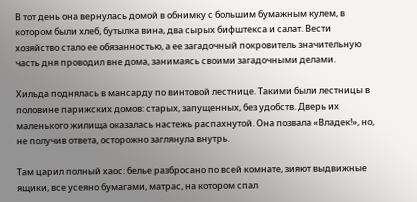В тот день она вернулась домой в обнимку с большим бумажным кулем, в котором были хлеб, бутылка вина, два сырых бифштекса и салат. Вести хозяйство стало ее обязанностью, а ее загадочный покровитель значительную часть дня проводил вне дома, занимаясь своими загадочными делами.

Хильда поднялась в мансарду по винтовой лестнице. Такими были лестницы в половине парижских домов: старых, запущенных, без удобств. Дверь их маленького жилища оказалась настежь распахнутой. Она позвала «Владек!», но, не получив ответа, осторожно заглянула внутрь.

Там царил полный хаос: белье разбросано по всей комнате, зияют выдвижные ящики, все усеяно бумагами, матрас, на котором спал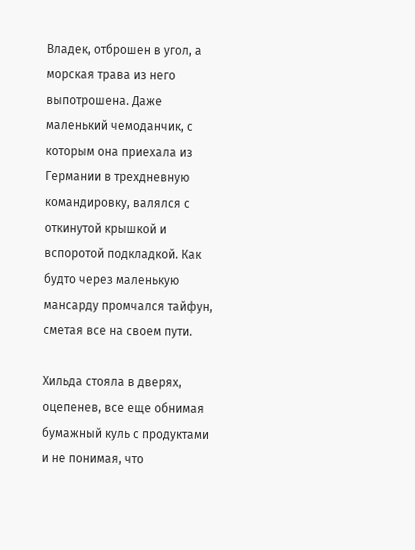Владек, отброшен в угол, а морская трава из него выпотрошена. Даже маленький чемоданчик, с которым она приехала из Германии в трехдневную командировку, валялся с откинутой крышкой и вспоротой подкладкой. Как будто через маленькую мансарду промчался тайфун, сметая все на своем пути.

Хильда стояла в дверях, оцепенев, все еще обнимая бумажный куль с продуктами и не понимая, что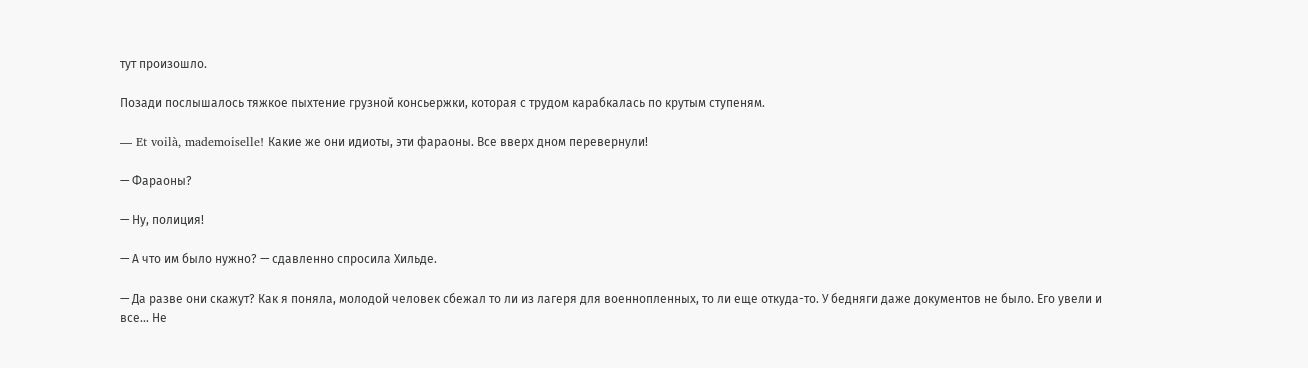тут произошло.

Позади послышалось тяжкое пыхтение грузной консьержки, которая с трудом карабкалась по крутым ступеням.

— Et voilà, mademoiselle! Какие же они идиоты, эти фараоны. Все вверх дном перевернули!

— Фараоны?

— Ну, полиция!

— А что им было нужно? — сдавленно спросила Хильде.

— Да разве они скажут? Как я поняла, молодой человек сбежал то ли из лагеря для военнопленных, то ли еще откуда-то. У бедняги даже документов не было. Его увели и все… Не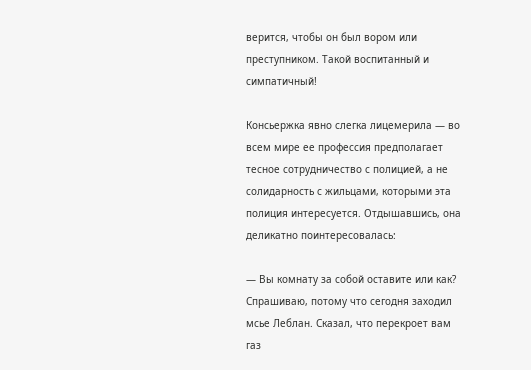верится, чтобы он был вором или преступником. Такой воспитанный и симпатичный!

Консьержка явно слегка лицемерила — во всем мире ее профессия предполагает тесное сотрудничество с полицией, а не солидарность с жильцами, которыми эта полиция интересуется. Отдышавшись, она деликатно поинтересовалась:

— Вы комнату за собой оставите или как? Спрашиваю, потому что сегодня заходил мсье Леблан. Сказал, что перекроет вам газ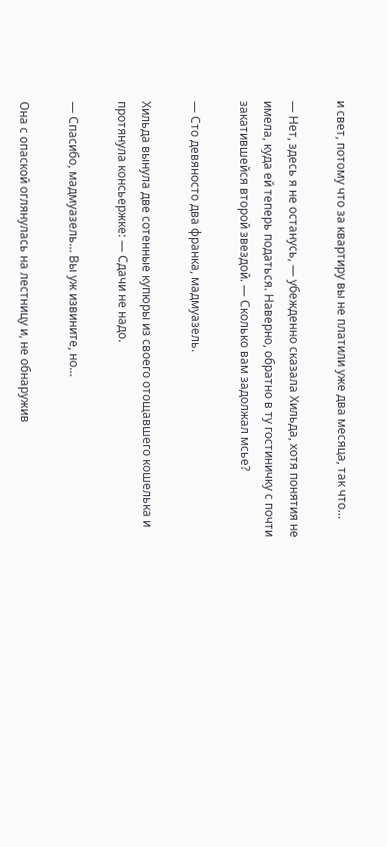и свет, потому что за квартиру вы не платили уже два месяца, так что…

— Нет, здесь я не останусь, — убежденно сказала Хильда, хотя понятия не имела, куда ей теперь податься. Наверно, обратно в ту гостиничку с почти закатившейся второй звездой. — Сколько вам задолжал мсье?

— Сто девяносто два франка, мадмуазель.

Хильда вынула две сотенные купюры из своего отощавшего кошелька и протянула консьержке: — Сдачи не надо.

— Спасибо, мадмуазель… Вы уж извините, но…

Она с опаской оглянулась на лестницу и, не обнаружив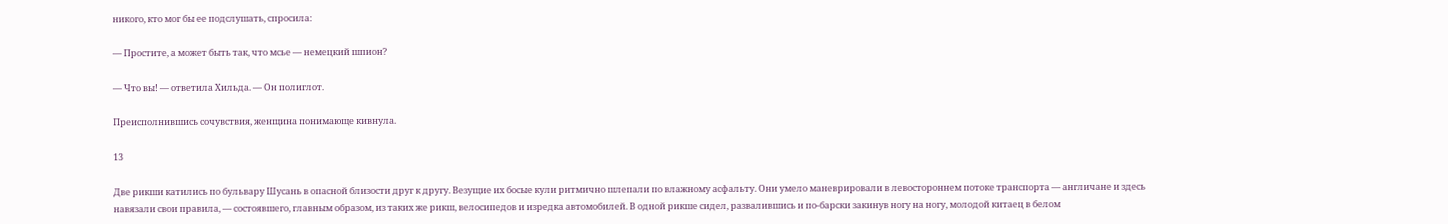никого, кто мог бы ее подслушать, спросила:

— Простите, а может быть так, что мсье — немецкий шпион?

— Что вы! — ответила Хильда. — Он полиглот.

Преисполнившись сочувствия, женщина понимающе кивнула.

13

Две рикши катились по бульвару Шусань в опасной близости друг к другу. Везущие их босые кули ритмично шлепали по влажному асфальту. Они умело маневрировали в левостороннем потоке транспорта — англичане и здесь навязали свои правила, — состоявшего, главным образом, из таких же рикш, велосипедов и изредка автомобилей. В одной рикше сидел, развалившись и по-барски закинув ногу на ногу, молодой китаец в белом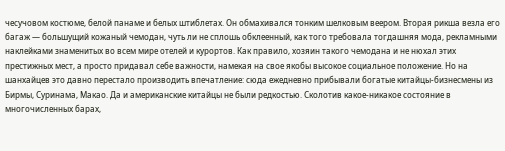чесучовом костюме, белой панаме и белых штиблетах. Он обмахивался тонким шелковым веером. Вторая рикша везла его багаж — большущий кожаный чемодан, чуть ли не сплошь обклеенный, как того требовала тогдашняя мода, рекламными наклейками знаменитых во всем мире отелей и курортов. Как правило, хозяин такого чемодана и не нюхал этих престижных мест, а просто придавал себе важности, намекая на свое якобы высокое социальное положение. Но на шанхайцев это давно перестало производить впечатление: сюда ежедневно прибывали богатые китайцы-бизнесмены из Бирмы, Суринама, Макао. Да и американские китайцы не были редкостью. Сколотив какое-никакое состояние в многочисленных барах,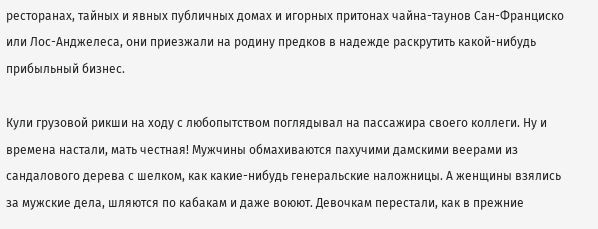ресторанах, тайных и явных публичных домах и игорных притонах чайна-таунов Сан-Франциско или Лос-Анджелеса, они приезжали на родину предков в надежде раскрутить какой-нибудь прибыльный бизнес.

Кули грузовой рикши на ходу с любопытством поглядывал на пассажира своего коллеги. Ну и времена настали, мать честная! Мужчины обмахиваются пахучими дамскими веерами из сандалового дерева с шелком, как какие-нибудь генеральские наложницы. А женщины взялись за мужские дела, шляются по кабакам и даже воюют. Девочкам перестали, как в прежние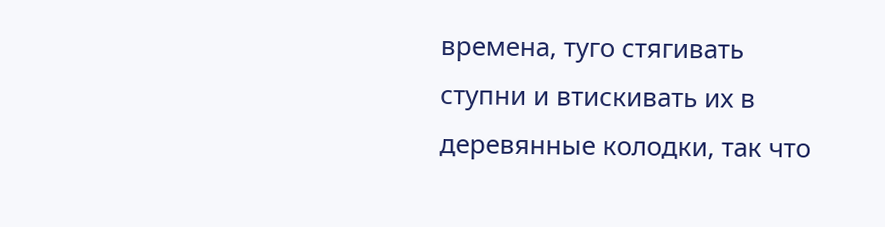времена, туго стягивать ступни и втискивать их в деревянные колодки, так что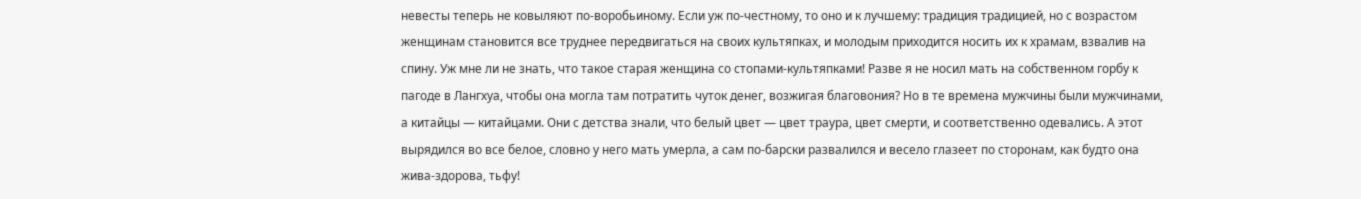невесты теперь не ковыляют по-воробьиному. Если уж по-честному, то оно и к лучшему: традиция традицией, но с возрастом женщинам становится все труднее передвигаться на своих культяпках, и молодым приходится носить их к храмам, взвалив на спину. Уж мне ли не знать, что такое старая женщина со стопами-культяпками! Разве я не носил мать на собственном горбу к пагоде в Лангхуа, чтобы она могла там потратить чуток денег, возжигая благовония? Но в те времена мужчины были мужчинами, а китайцы — китайцами. Они с детства знали, что белый цвет — цвет траура, цвет смерти, и соответственно одевались. А этот вырядился во все белое, словно у него мать умерла, а сам по-барски развалился и весело глазеет по сторонам, как будто она жива-здорова, тьфу!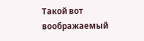Такой вот воображаемый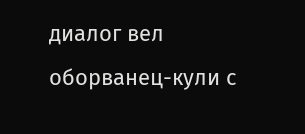диалог вел оборванец-кули с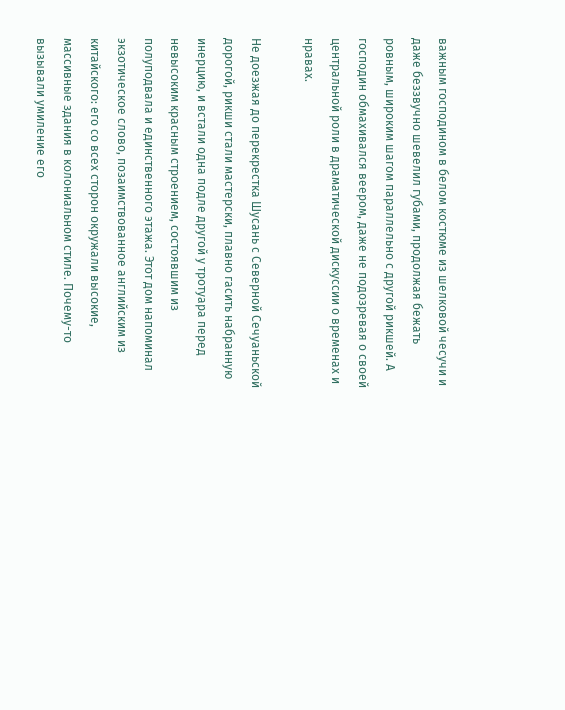важным господином в белом костюме из шелковой чесучи и даже беззвучно шевелил губами, продолжая бежать ровным, широким шагом параллельно с другой рикшей. А господин обмахивался веером, даже не подозревая о своей центральной роли в драматической дискуссии о временах и нравах.

Не доезжая до перекрестка Шусань с Северной Сечуаньской дорогой, рикши стали мастерски, плавно гасить набранную инерцию, и встали одна подле другой у тротуара перед невысоким красным строением, состоявшим из полуподвала и единственного этажа. Этот дом напоминал экзотическое слово, позаимствованное английским из китайского: его со всех сторон окружали высокие, массивные здания в колониальном стиле. Почему-то вызывали умиление его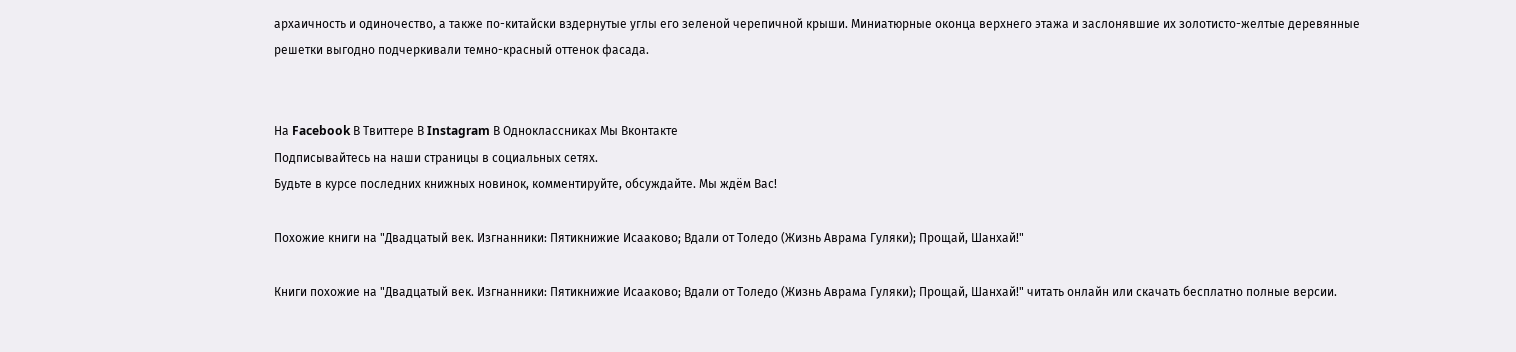архаичность и одиночество, а также по-китайски вздернутые углы его зеленой черепичной крыши. Миниатюрные оконца верхнего этажа и заслонявшие их золотисто-желтые деревянные решетки выгодно подчеркивали темно-красный оттенок фасада.


На Facebook В Твиттере В Instagram В Одноклассниках Мы Вконтакте
Подписывайтесь на наши страницы в социальных сетях.
Будьте в курсе последних книжных новинок, комментируйте, обсуждайте. Мы ждём Вас!

Похожие книги на "Двадцатый век. Изгнанники: Пятикнижие Исааково; Вдали от Толедо (Жизнь Аврама Гуляки); Прощай, Шанхай!"

Книги похожие на "Двадцатый век. Изгнанники: Пятикнижие Исааково; Вдали от Толедо (Жизнь Аврама Гуляки); Прощай, Шанхай!" читать онлайн или скачать бесплатно полные версии.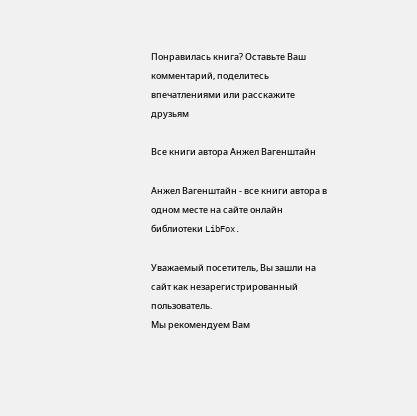Понравилась книга? Оставьте Ваш комментарий, поделитесь впечатлениями или расскажите друзьям

Все книги автора Анжел Вагенштайн

Анжел Вагенштайн - все книги автора в одном месте на сайте онлайн библиотеки LibFox.

Уважаемый посетитель, Вы зашли на сайт как незарегистрированный пользователь.
Мы рекомендуем Вам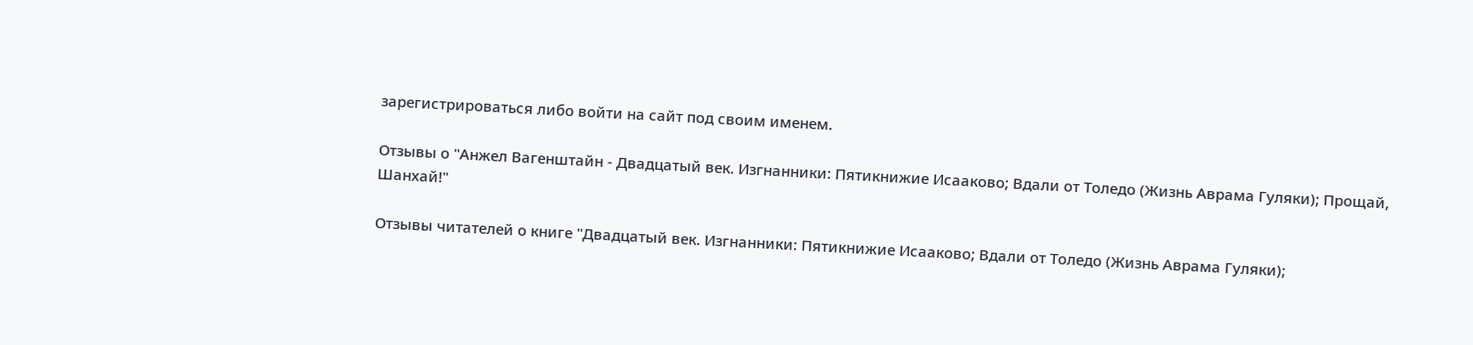зарегистрироваться либо войти на сайт под своим именем.

Отзывы о "Анжел Вагенштайн - Двадцатый век. Изгнанники: Пятикнижие Исааково; Вдали от Толедо (Жизнь Аврама Гуляки); Прощай, Шанхай!"

Отзывы читателей о книге "Двадцатый век. Изгнанники: Пятикнижие Исааково; Вдали от Толедо (Жизнь Аврама Гуляки);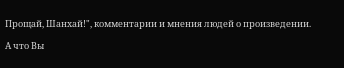Прощай, Шанхай!", комментарии и мнения людей о произведении.

А что Вы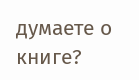думаете о книге?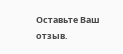Оставьте Ваш отзыв.